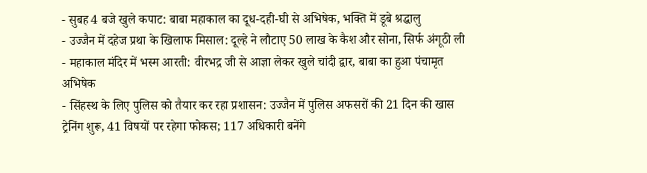- सुबह 4 बजे खुले कपाट: बाबा महाकाल का दूध-दही-घी से अभिषेक, भक्ति में डूबे श्रद्धालु
- उज्जैन में दहेज प्रथा के खिलाफ मिसाल: दूल्हे ने लौटाए 50 लाख के कैश और सोना, सिर्फ अंगूठी ली
- महाकाल मंदिर में भस्म आरती: वीरभद्र जी से आज्ञा लेकर खुले चांदी द्वार, बाबा का हुआ पंचामृत अभिषेक
- सिंहस्थ के लिए पुलिस को तैयार कर रहा प्रशासन: उज्जैन में पुलिस अफसरों की 21 दिन की खास ट्रेनिंग शुरू, 41 विषयों पर रहेगा फोकस; 117 अधिकारी बनेंगे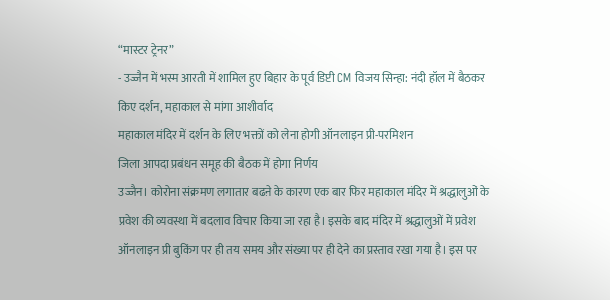“मास्टर ट्रेनर”
- उज्जैन में भस्म आरती में शामिल हुए बिहार के पूर्व डिप्टी CM विजय सिन्हा: नंदी हॉल में बैठकर किए दर्शन, महाकाल से मांगा आशीर्वाद
महाकाल मंदिर में दर्शन के लिए भक्तों को लेना होगी ऑनलाइन प्री-परमिशन
जिला आपदा प्रबंधन समूह की बैठक में होगा निर्णय
उज्जैन। कोरोना संक्रमण लगातार बढऩे के कारण एक बार फिर महाकाल मंदिर में श्रद्धालुओं के प्रवेश की व्यवस्था में बदलाव विचार किया जा रहा है। इसके बाद मंदिर में श्रद्धालुओं में प्रवेश ऑनलाइन प्री बुकिंग पर ही तय समय और संख्या पर ही देने का प्रस्ताव रखा गया है। इस पर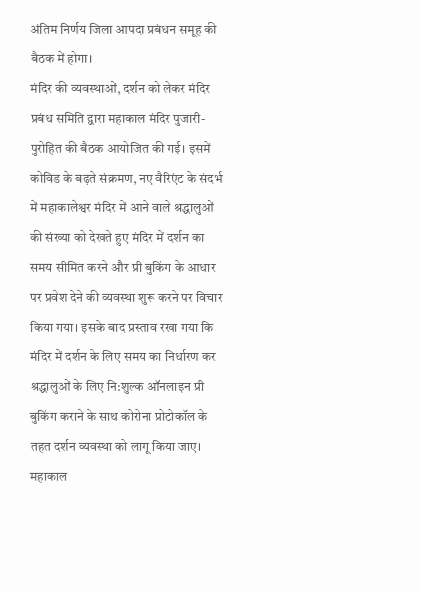अंतिम निर्णय जिला आपदा प्रबंधन समूह की बैठक में होगा।
मंदिर की व्यवस्थाओं, दर्शन को लेकर मंदिर प्रबंध समिति द्वारा महाकाल मंदिर पुजारी-पुरोहित की बैठक आयोजित की गई। इसमें कोविड के बढ़ते संक्रमण, नए वैरिएंट के संदर्भ में महाकालेश्वर मंदिर में आने वाले श्रद्धालुओं की संख्या को देखते हुए मंदिर में दर्शन का समय सीमित करने और प्री बुकिंग के आधार पर प्रवेश देने की व्यवस्था शुरू करने पर विचार किया गया। इसके बाद प्रस्ताव रखा गया कि मंदिर में दर्शन के लिए समय का निर्धारण कर श्रद्धालुओं के लिए नि:शुल्क ऑनलाइन प्री बुकिंग कराने के साथ कोरोना प्रोटोकॉल के तहत दर्शन व्यवस्था को लागू किया जाए।
महाकाल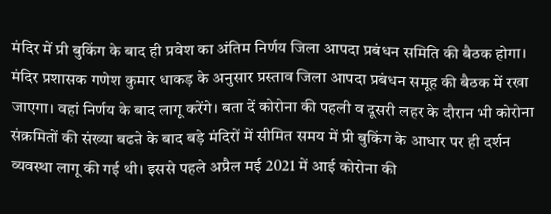मंदिर में प्री बुकिंग के बाद ही प्रवेश का अंतिम निर्णय जिला आपदा प्रबंधन समिति की बैठक होगा। मंदिर प्रशासक गणेश कुमार धाकड़ के अनुसार प्रस्ताव जिला आपदा प्रबंधन समूह की बैठक में रखा जाएगा। वहां निर्णय के बाद लागू करेंगे। बता दें कोरोना की पहली व दूसरी लहर के दौरान भी कोरोना संक्रमितों की संख्या बढऩे के बाद बड़े मंदिरों में सीमित समय में प्री बुकिंग के आधार पर ही दर्शन व्यवस्था लागू की गई थी। इससे पहले अप्रैल मई 2021 में आई कोरोना की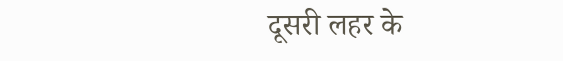दूसरी लहर के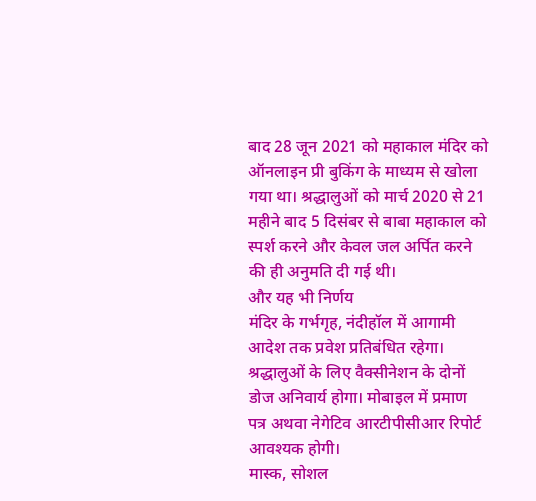बाद 28 जून 2021 को महाकाल मंदिर को ऑनलाइन प्री बुकिंग के माध्यम से खोला गया था। श्रद्धालुओं को मार्च 2020 से 21 महीने बाद 5 दिसंबर से बाबा महाकाल को स्पर्श करने और केवल जल अर्पित करने की ही अनुमति दी गई थी।
और यह भी निर्णय
मंदिर के गर्भगृह, नंदीहॉल में आगामी आदेश तक प्रवेश प्रतिबंधित रहेगा।
श्रद्धालुओं के लिए वैक्सीनेशन के दोनों डोज अनिवार्य होगा। मोबाइल में प्रमाण पत्र अथवा नेगेटिव आरटीपीसीआर रिपोर्ट आवश्यक होगी।
मास्क, सोशल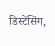डिस्टेंसिंग,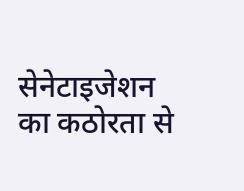सेनेटाइजेशन का कठोरता से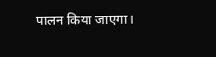पालन किया जाएगा।